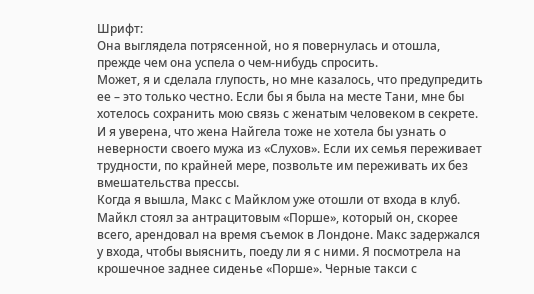Шрифт:
Она выглядела потрясенной, но я повернулась и отошла, прежде чем она успела о чем-нибудь спросить.
Может, я и сделала глупость, но мне казалось, что предупредить ее – это только честно. Если бы я была на месте Тани, мне бы хотелось сохранить мою связь с женатым человеком в секрете. И я уверена, что жена Найгела тоже не хотела бы узнать о неверности своего мужа из «Слухов». Если их семья переживает трудности, по крайней мере, позвольте им переживать их без вмешательства прессы.
Когда я вышла, Макс с Майклом уже отошли от входа в клуб. Майкл стоял за антрацитовым «Порше», который он, скорее всего, арендовал на время съемок в Лондоне. Макс задержался у входа, чтобы выяснить, поеду ли я с ними. Я посмотрела на крошечное заднее сиденье «Порше». Черные такси с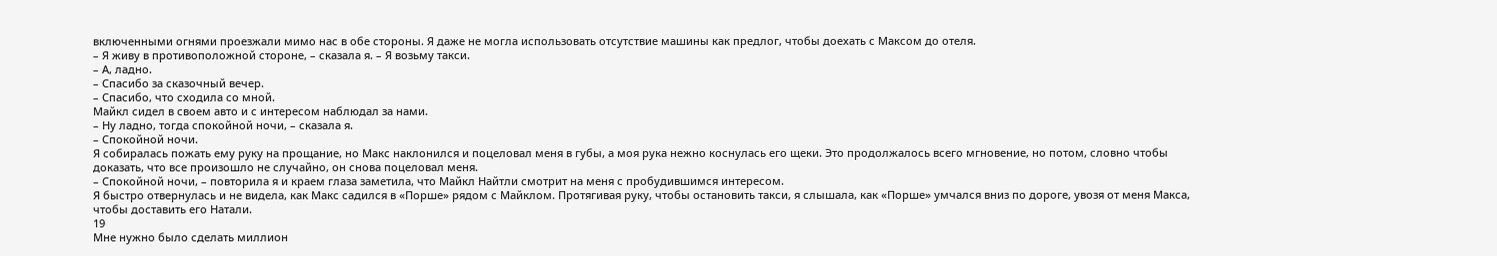включенными огнями проезжали мимо нас в обе стороны. Я даже не могла использовать отсутствие машины как предлог, чтобы доехать с Максом до отеля.
– Я живу в противоположной стороне, – сказала я. – Я возьму такси.
– А, ладно.
– Спасибо за сказочный вечер.
– Спасибо, что сходила со мной.
Майкл сидел в своем авто и с интересом наблюдал за нами.
– Ну ладно, тогда спокойной ночи, – сказала я.
– Спокойной ночи.
Я собиралась пожать ему руку на прощание, но Макс наклонился и поцеловал меня в губы, а моя рука нежно коснулась его щеки. Это продолжалось всего мгновение, но потом, словно чтобы доказать, что все произошло не случайно, он снова поцеловал меня.
– Спокойной ночи, – повторила я и краем глаза заметила, что Майкл Найтли смотрит на меня с пробудившимся интересом.
Я быстро отвернулась и не видела, как Макс садился в «Порше» рядом с Майклом. Протягивая руку, чтобы остановить такси, я слышала, как «Порше» умчался вниз по дороге, увозя от меня Макса, чтобы доставить его Натали.
19
Мне нужно было сделать миллион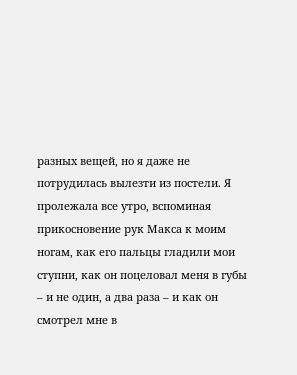разных вещей, но я даже не потрудилась вылезти из постели. Я пролежала все утро, вспоминая прикосновение рук Макса к моим ногам, как его пальцы гладили мои ступни, как он поцеловал меня в губы – и не один, а два раза – и как он смотрел мне в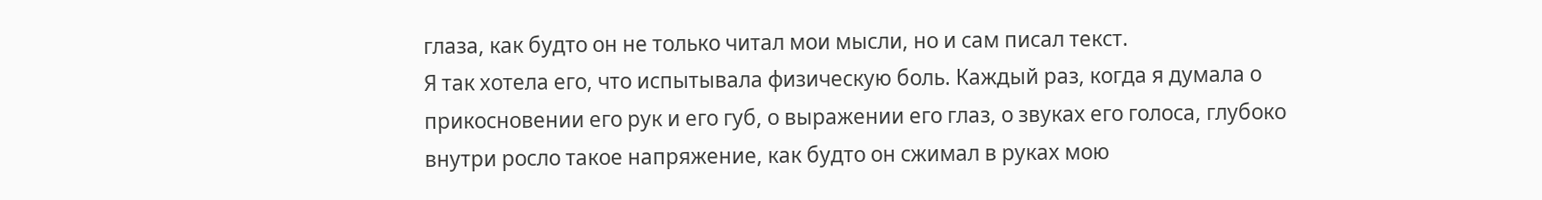глаза, как будто он не только читал мои мысли, но и сам писал текст.
Я так хотела его, что испытывала физическую боль. Каждый раз, когда я думала о прикосновении его рук и его губ, о выражении его глаз, о звуках его голоса, глубоко внутри росло такое напряжение, как будто он сжимал в руках мою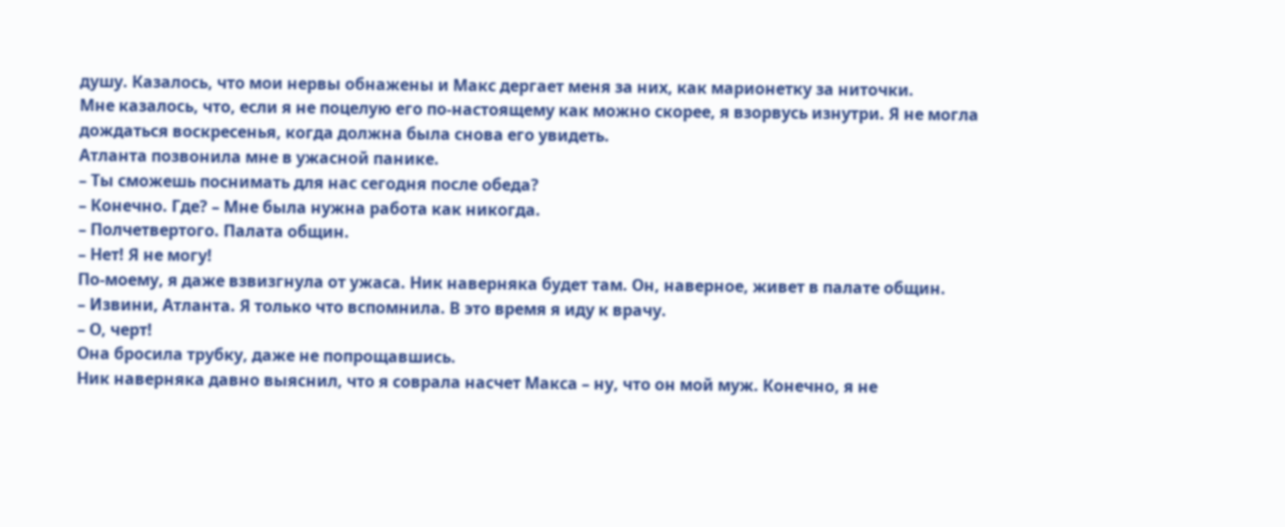душу. Казалось, что мои нервы обнажены и Макс дергает меня за них, как марионетку за ниточки.
Мне казалось, что, если я не поцелую его по-настоящему как можно скорее, я взорвусь изнутри. Я не могла дождаться воскресенья, когда должна была снова его увидеть.
Атланта позвонила мне в ужасной панике.
– Ты сможешь поснимать для нас сегодня после обеда?
– Конечно. Где? – Мне была нужна работа как никогда.
– Полчетвертого. Палата общин.
– Нет! Я не могу!
По-моему, я даже взвизгнула от ужаса. Ник наверняка будет там. Он, наверное, живет в палате общин.
– Извини, Атланта. Я только что вспомнила. В это время я иду к врачу.
– О, черт!
Она бросила трубку, даже не попрощавшись.
Ник наверняка давно выяснил, что я соврала насчет Макса – ну, что он мой муж. Конечно, я не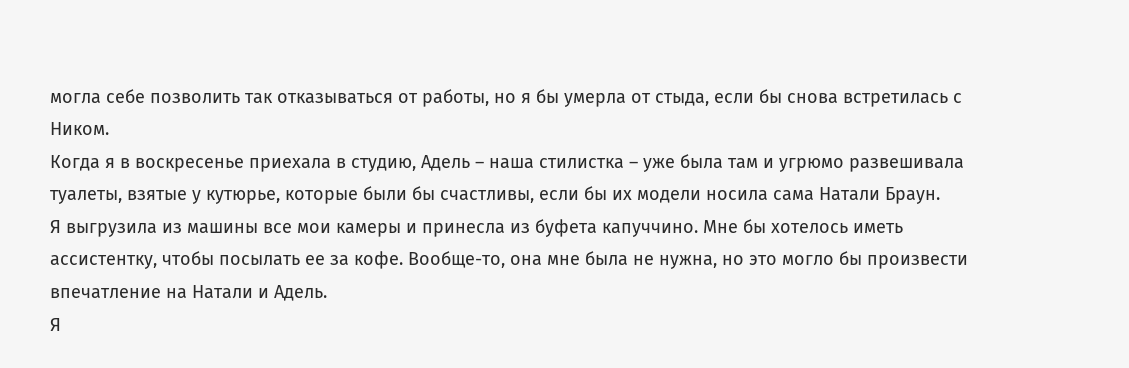могла себе позволить так отказываться от работы, но я бы умерла от стыда, если бы снова встретилась с Ником.
Когда я в воскресенье приехала в студию, Адель – наша стилистка – уже была там и угрюмо развешивала туалеты, взятые у кутюрье, которые были бы счастливы, если бы их модели носила сама Натали Браун.
Я выгрузила из машины все мои камеры и принесла из буфета капуччино. Мне бы хотелось иметь ассистентку, чтобы посылать ее за кофе. Вообще-то, она мне была не нужна, но это могло бы произвести впечатление на Натали и Адель.
Я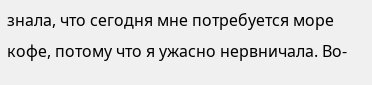знала, что сегодня мне потребуется море кофе, потому что я ужасно нервничала. Во-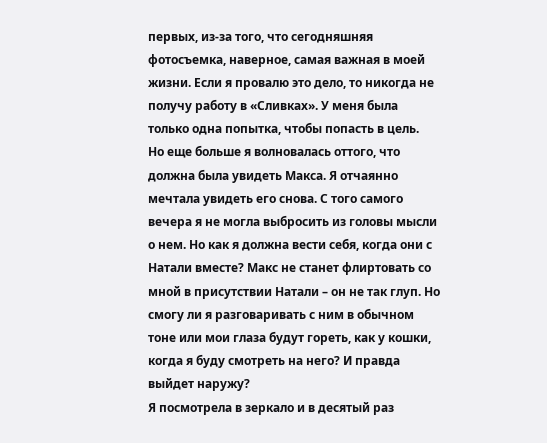первых, из-за того, что сегодняшняя фотосъемка, наверное, самая важная в моей жизни. Если я провалю это дело, то никогда не получу работу в «Сливках». У меня была только одна попытка, чтобы попасть в цель.
Но еще больше я волновалась оттого, что должна была увидеть Макса. Я отчаянно мечтала увидеть его снова. С того самого вечера я не могла выбросить из головы мысли о нем. Но как я должна вести себя, когда они с Натали вместе? Макс не станет флиртовать со мной в присутствии Натали – он не так глуп. Но смогу ли я разговаривать с ним в обычном тоне или мои глаза будут гореть, как у кошки, когда я буду смотреть на него? И правда выйдет наружу?
Я посмотрела в зеркало и в десятый раз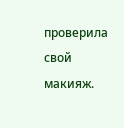проверила свой макияж.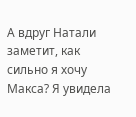А вдруг Натали заметит, как сильно я хочу Макса? Я увидела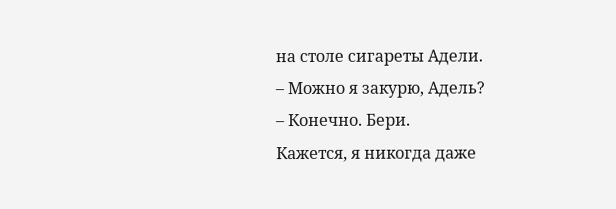на столе сигареты Адели.
– Можно я закурю, Адель?
– Конечно. Бери.
Кажется, я никогда даже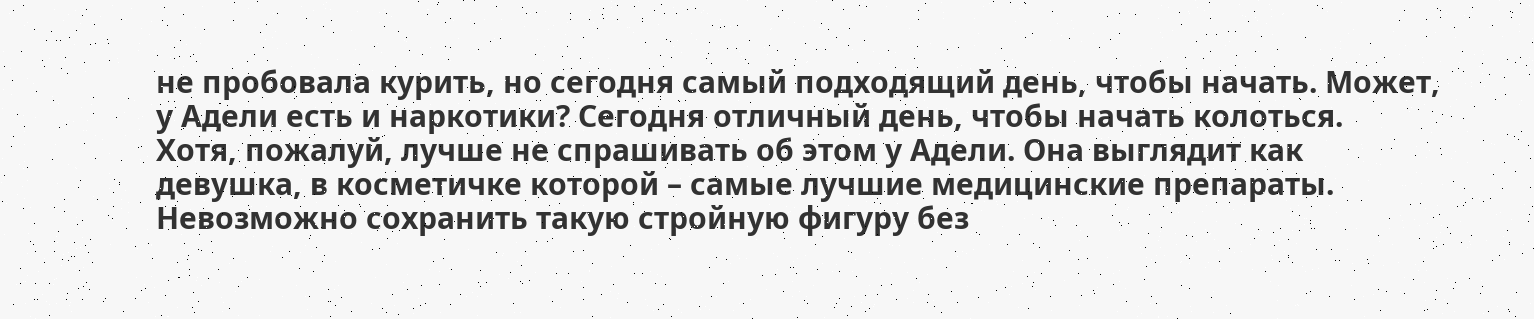не пробовала курить, но сегодня самый подходящий день, чтобы начать. Может, у Адели есть и наркотики? Сегодня отличный день, чтобы начать колоться.
Хотя, пожалуй, лучше не спрашивать об этом у Адели. Она выглядит как девушка, в косметичке которой – самые лучшие медицинские препараты. Невозможно сохранить такую стройную фигуру без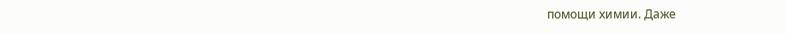помощи химии. Даже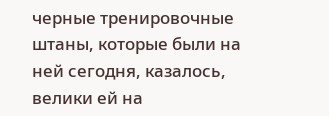черные тренировочные штаны, которые были на ней сегодня, казалось, велики ей на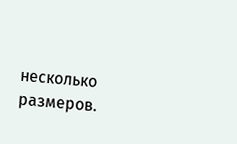несколько размеров.